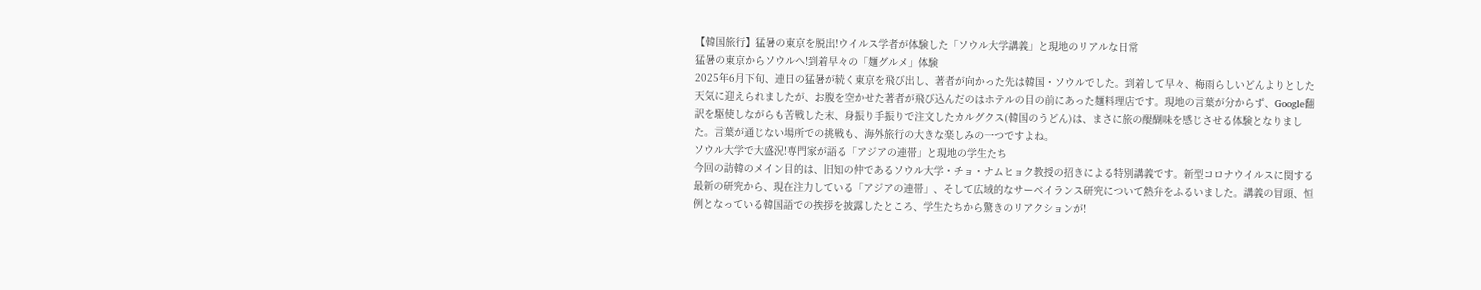【韓国旅行】猛暑の東京を脱出!ウイルス学者が体験した「ソウル大学講義」と現地のリアルな日常
猛暑の東京からソウルへ!到着早々の「麺グルメ」体験
2025年6月下旬、連日の猛暑が続く東京を飛び出し、著者が向かった先は韓国・ソウルでした。到着して早々、梅雨らしいどんよりとした天気に迎えられましたが、お腹を空かせた著者が飛び込んだのはホテルの目の前にあった麺料理店です。現地の言葉が分からず、Google翻訳を駆使しながらも苦戦した末、身振り手振りで注文したカルグクス(韓国のうどん)は、まさに旅の醍醐味を感じさせる体験となりました。言葉が通じない場所での挑戦も、海外旅行の大きな楽しみの一つですよね。
ソウル大学で大盛況!専門家が語る「アジアの連帯」と現地の学生たち
今回の訪韓のメイン目的は、旧知の仲であるソウル大学・チョ・ナムヒョク教授の招きによる特別講義です。新型コロナウイルスに関する最新の研究から、現在注力している「アジアの連帯」、そして広域的なサーベイランス研究について熱弁をふるいました。講義の冒頭、恒例となっている韓国語での挨拶を披露したところ、学生たちから驚きのリアクションが!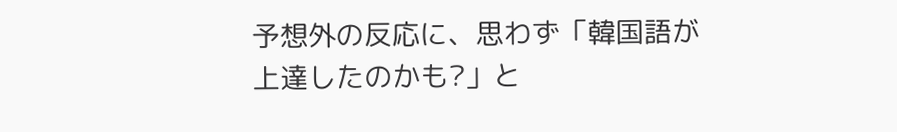予想外の反応に、思わず「韓国語が上達したのかも?」と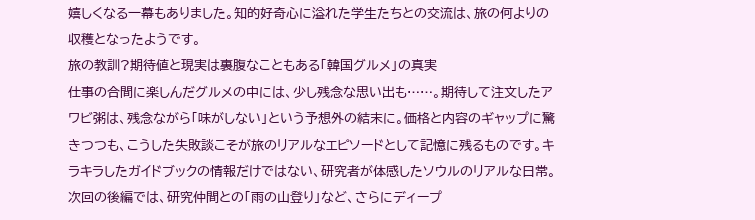嬉しくなる一幕もありました。知的好奇心に溢れた学生たちとの交流は、旅の何よりの収穫となったようです。
旅の教訓?期待値と現実は裏腹なこともある「韓国グルメ」の真実
仕事の合間に楽しんだグルメの中には、少し残念な思い出も……。期待して注文したアワビ粥は、残念ながら「味がしない」という予想外の結末に。価格と内容のギャップに驚きつつも、こうした失敗談こそが旅のリアルなエピソードとして記憶に残るものです。キラキラしたガイドブックの情報だけではない、研究者が体感したソウルのリアルな日常。次回の後編では、研究仲間との「雨の山登り」など、さらにディープ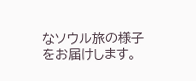なソウル旅の様子をお届けします。